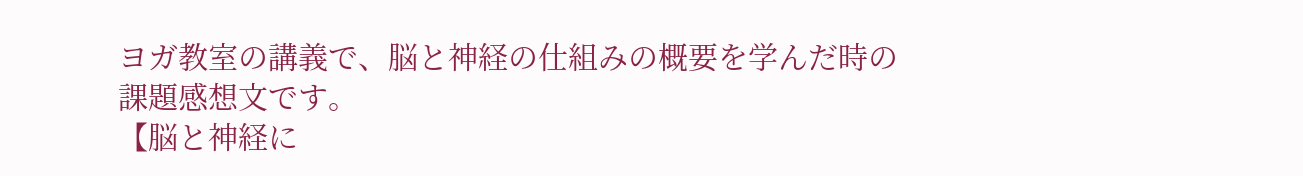ヨガ教室の講義で、脳と神経の仕組みの概要を学んだ時の
課題感想文です。
【脳と神経に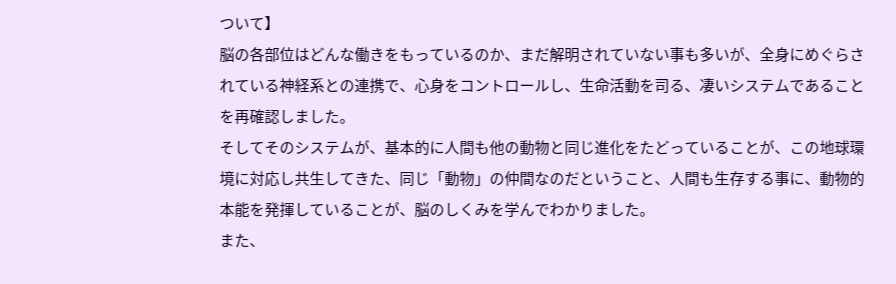ついて】
脳の各部位はどんな働きをもっているのか、まだ解明されていない事も多いが、全身にめぐらされている神経系との連携で、心身をコントロールし、生命活動を司る、凄いシステムであることを再確認しました。
そしてそのシステムが、基本的に人間も他の動物と同じ進化をたどっていることが、この地球環境に対応し共生してきた、同じ「動物」の仲間なのだということ、人間も生存する事に、動物的本能を発揮していることが、脳のしくみを学んでわかりました。
また、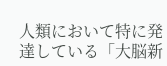人類において特に発達している「大脳新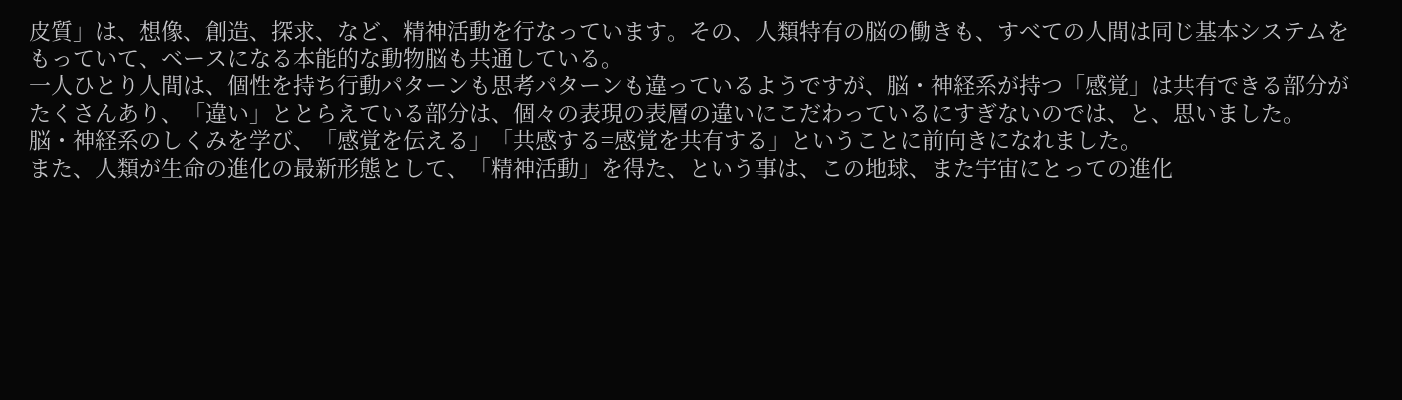皮質」は、想像、創造、探求、など、精神活動を行なっています。その、人類特有の脳の働きも、すべての人間は同じ基本システムをもっていて、ベースになる本能的な動物脳も共通している。
一人ひとり人間は、個性を持ち行動パターンも思考パターンも違っているようですが、脳・神経系が持つ「感覚」は共有できる部分がたくさんあり、「違い」ととらえている部分は、個々の表現の表層の違いにこだわっているにすぎないのでは、と、思いました。
脳・神経系のしくみを学び、「感覚を伝える」「共感する=感覚を共有する」ということに前向きになれました。
また、人類が生命の進化の最新形態として、「精神活動」を得た、という事は、この地球、また宇宙にとっての進化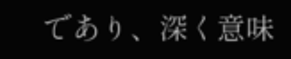であり、深く意味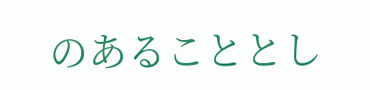のあることとし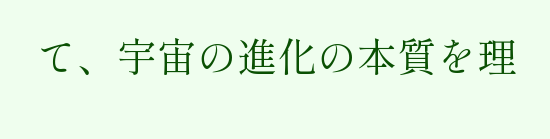て、宇宙の進化の本質を理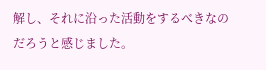解し、それに沿った活動をするべきなのだろうと感じました。